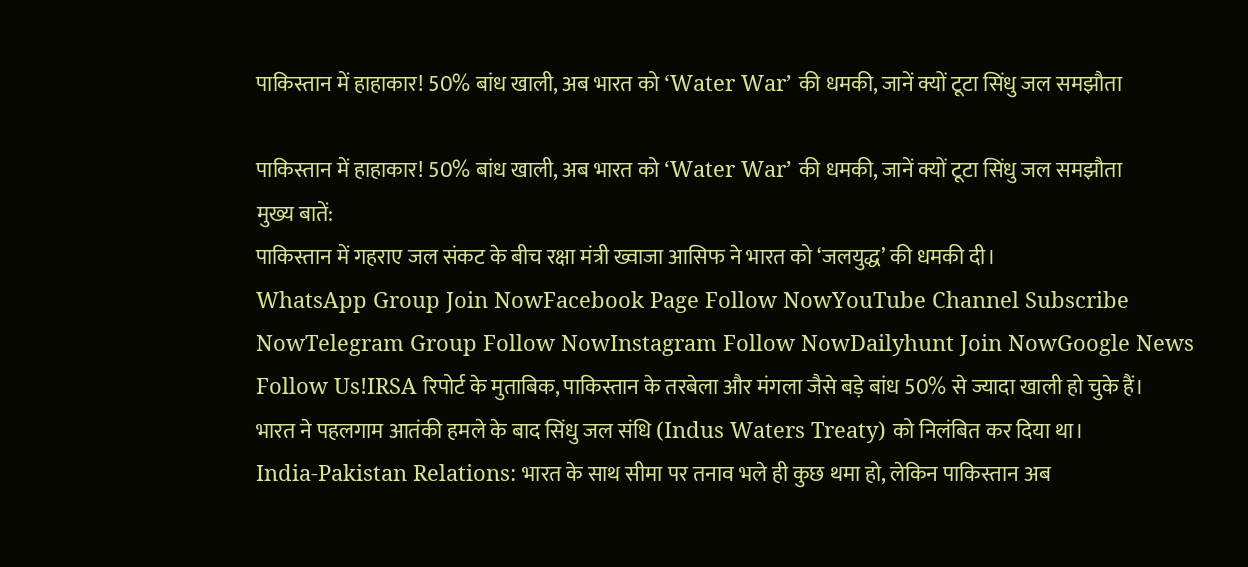पाकिस्तान में हाहाकार! 50% बांध खाली, अब भारत को ‘Water War’ की धमकी, जानें क्यों टूटा सिंधु जल समझौता

पाकिस्तान में हाहाकार! 50% बांध खाली, अब भारत को ‘Water War’ की धमकी, जानें क्यों टूटा सिंधु जल समझौता
मुख्य बातें:
पाकिस्तान में गहराए जल संकट के बीच रक्षा मंत्री ख्वाजा आसिफ ने भारत को ‘जलयुद्ध’ की धमकी दी।
WhatsApp Group Join NowFacebook Page Follow NowYouTube Channel Subscribe NowTelegram Group Follow NowInstagram Follow NowDailyhunt Join NowGoogle News Follow Us!IRSA रिपोर्ट के मुताबिक, पाकिस्तान के तरबेला और मंगला जैसे बड़े बांध 50% से ज्यादा खाली हो चुके हैं।
भारत ने पहलगाम आतंकी हमले के बाद सिंधु जल संधि (Indus Waters Treaty) को निलंबित कर दिया था।
India-Pakistan Relations: भारत के साथ सीमा पर तनाव भले ही कुछ थमा हो, लेकिन पाकिस्तान अब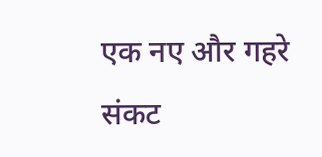एक नए और गहरे संकट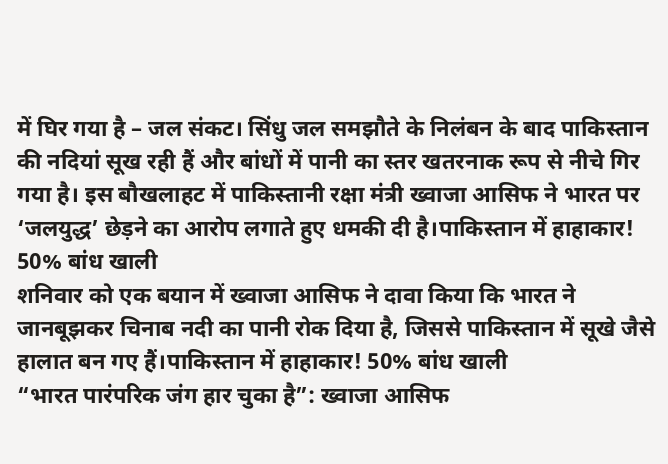में घिर गया है – जल संकट। सिंधु जल समझौते के निलंबन के बाद पाकिस्तान की नदियां सूख रही हैं और बांधों में पानी का स्तर खतरनाक रूप से नीचे गिर गया है। इस बौखलाहट में पाकिस्तानी रक्षा मंत्री ख्वाजा आसिफ ने भारत पर ‘जलयुद्ध’ छेड़ने का आरोप लगाते हुए धमकी दी है।पाकिस्तान में हाहाकार! 50% बांध खाली
शनिवार को एक बयान में ख्वाजा आसिफ ने दावा किया कि भारत ने जानबूझकर चिनाब नदी का पानी रोक दिया है, जिससे पाकिस्तान में सूखे जैसे हालात बन गए हैं।पाकिस्तान में हाहाकार! 50% बांध खाली
“भारत पारंपरिक जंग हार चुका है”: ख्वाजा आसिफ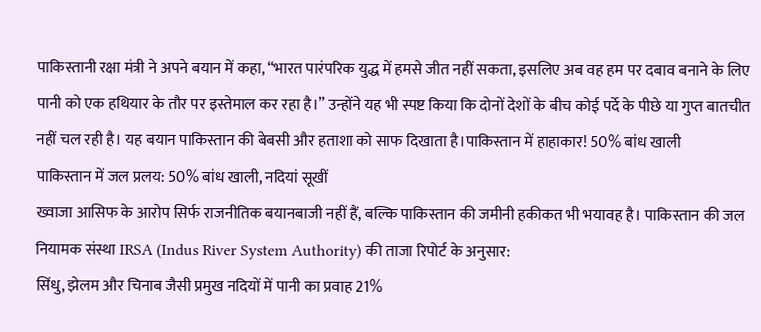पाकिस्तानी रक्षा मंत्री ने अपने बयान में कहा, “भारत पारंपरिक युद्ध में हमसे जीत नहीं सकता, इसलिए अब वह हम पर दबाव बनाने के लिए पानी को एक हथियार के तौर पर इस्तेमाल कर रहा है।” उन्होंने यह भी स्पष्ट किया कि दोनों देशों के बीच कोई पर्दे के पीछे या गुप्त बातचीत नहीं चल रही है। यह बयान पाकिस्तान की बेबसी और हताशा को साफ दिखाता है।पाकिस्तान में हाहाकार! 50% बांध खाली
पाकिस्तान में जल प्रलय: 50% बांध खाली, नदियां सूखीं
ख्वाजा आसिफ के आरोप सिर्फ राजनीतिक बयानबाजी नहीं हैं, बल्कि पाकिस्तान की जमीनी हकीकत भी भयावह है। पाकिस्तान की जल नियामक संस्था IRSA (Indus River System Authority) की ताजा रिपोर्ट के अनुसार:
सिंधु, झेलम और चिनाब जैसी प्रमुख नदियों में पानी का प्रवाह 21%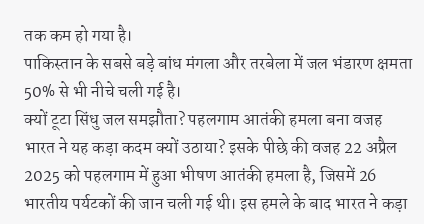तक कम हो गया है।
पाकिस्तान के सबसे बड़े बांध मंगला और तरबेला में जल भंडारण क्षमता 50% से भी नीचे चली गई है।
क्यों टूटा सिंधु जल समझौता? पहलगाम आतंकी हमला बना वजह
भारत ने यह कड़ा कदम क्यों उठाया? इसके पीछे की वजह 22 अप्रैल 2025 को पहलगाम में हुआ भीषण आतंकी हमला है, जिसमें 26 भारतीय पर्यटकों की जान चली गई थी। इस हमले के बाद भारत ने कड़ा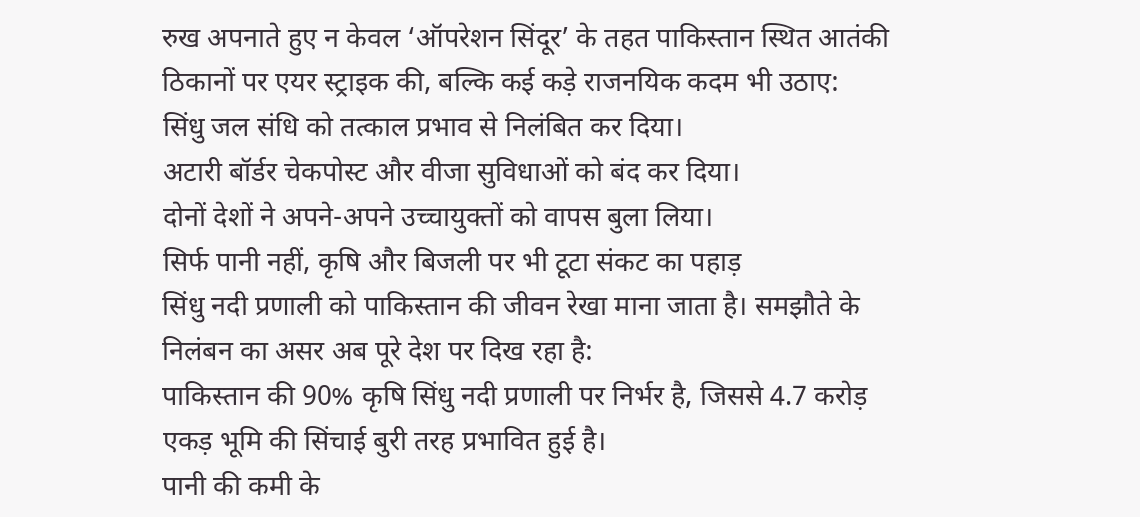रुख अपनाते हुए न केवल ‘ऑपरेशन सिंदूर’ के तहत पाकिस्तान स्थित आतंकी ठिकानों पर एयर स्ट्राइक की, बल्कि कई कड़े राजनयिक कदम भी उठाए:
सिंधु जल संधि को तत्काल प्रभाव से निलंबित कर दिया।
अटारी बॉर्डर चेकपोस्ट और वीजा सुविधाओं को बंद कर दिया।
दोनों देशों ने अपने-अपने उच्चायुक्तों को वापस बुला लिया।
सिर्फ पानी नहीं, कृषि और बिजली पर भी टूटा संकट का पहाड़
सिंधु नदी प्रणाली को पाकिस्तान की जीवन रेखा माना जाता है। समझौते के निलंबन का असर अब पूरे देश पर दिख रहा है:
पाकिस्तान की 90% कृषि सिंधु नदी प्रणाली पर निर्भर है, जिससे 4.7 करोड़ एकड़ भूमि की सिंचाई बुरी तरह प्रभावित हुई है।
पानी की कमी के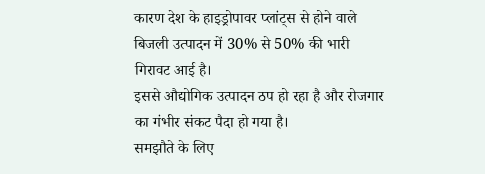कारण देश के हाइड्रोपावर प्लांट्स से होने वाले बिजली उत्पादन में 30% से 50% की भारी गिरावट आई है।
इससे औद्योगिक उत्पादन ठप हो रहा है और रोजगार का गंभीर संकट पैदा हो गया है।
समझौते के लिए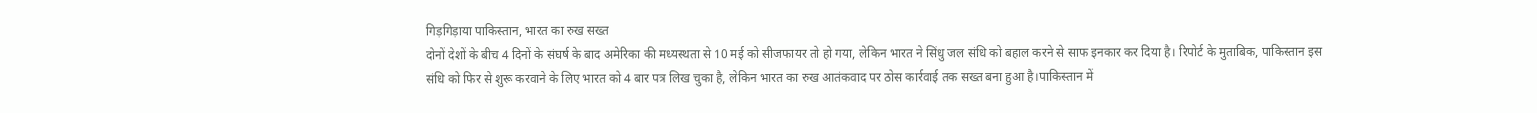गिड़गिड़ाया पाकिस्तान, भारत का रुख सख्त
दोनों देशों के बीच 4 दिनों के संघर्ष के बाद अमेरिका की मध्यस्थता से 10 मई को सीजफायर तो हो गया, लेकिन भारत ने सिंधु जल संधि को बहाल करने से साफ इनकार कर दिया है। रिपोर्ट के मुताबिक, पाकिस्तान इस संधि को फिर से शुरू करवाने के लिए भारत को 4 बार पत्र लिख चुका है, लेकिन भारत का रुख आतंकवाद पर ठोस कार्रवाई तक सख्त बना हुआ है।पाकिस्तान में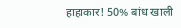हाहाकार! 50% बांध खाली